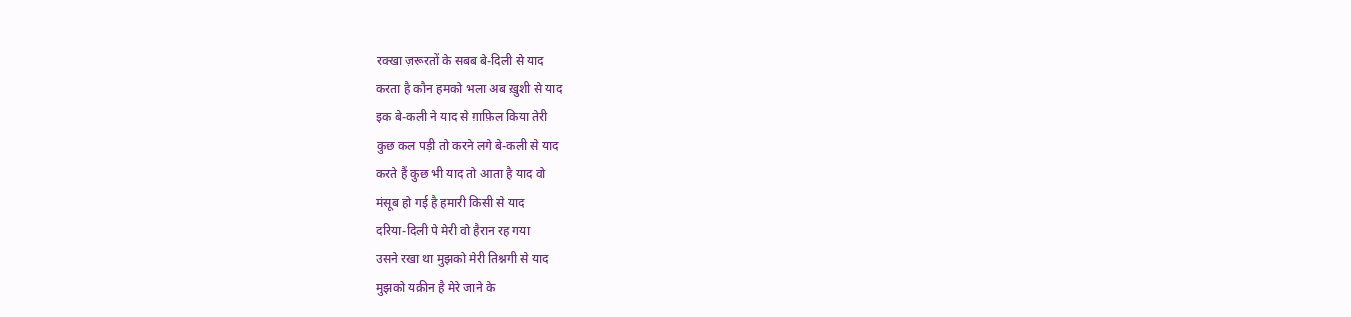रक्खा ज़रूरतों के सबब बे-दिली से याद
करता है कौन हमको भला अब ख़ुशी से याद
इक बे-कली ने याद से ग़ाफ़िल किया तेरी
कुछ कल पड़ी तो करने लगे बे-कली से याद
करते हैं कुछ भी याद तो आता है याद वो
मंसूब हो गई है हमारी किसी से याद
दरिया-दिली पे मेरी वो हैरान रह गया
उसने रखा था मुझको मेरी तिश्नगी से याद
मुझको यक़ीन है मेरे जाने के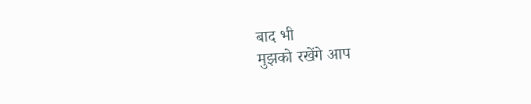बाद भी
मुझको रखेंगे आप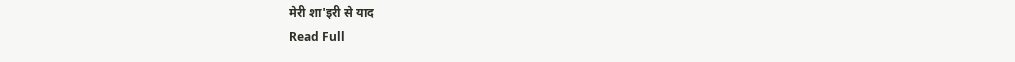मेरी शा'इरी से याद
Read Full